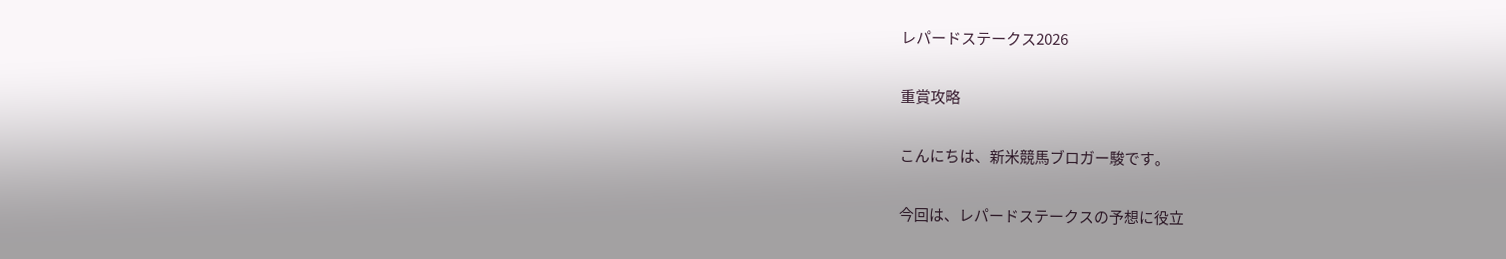レパードステークス2026

重賞攻略

こんにちは、新米競馬ブロガー駿です。

今回は、レパードステークスの予想に役立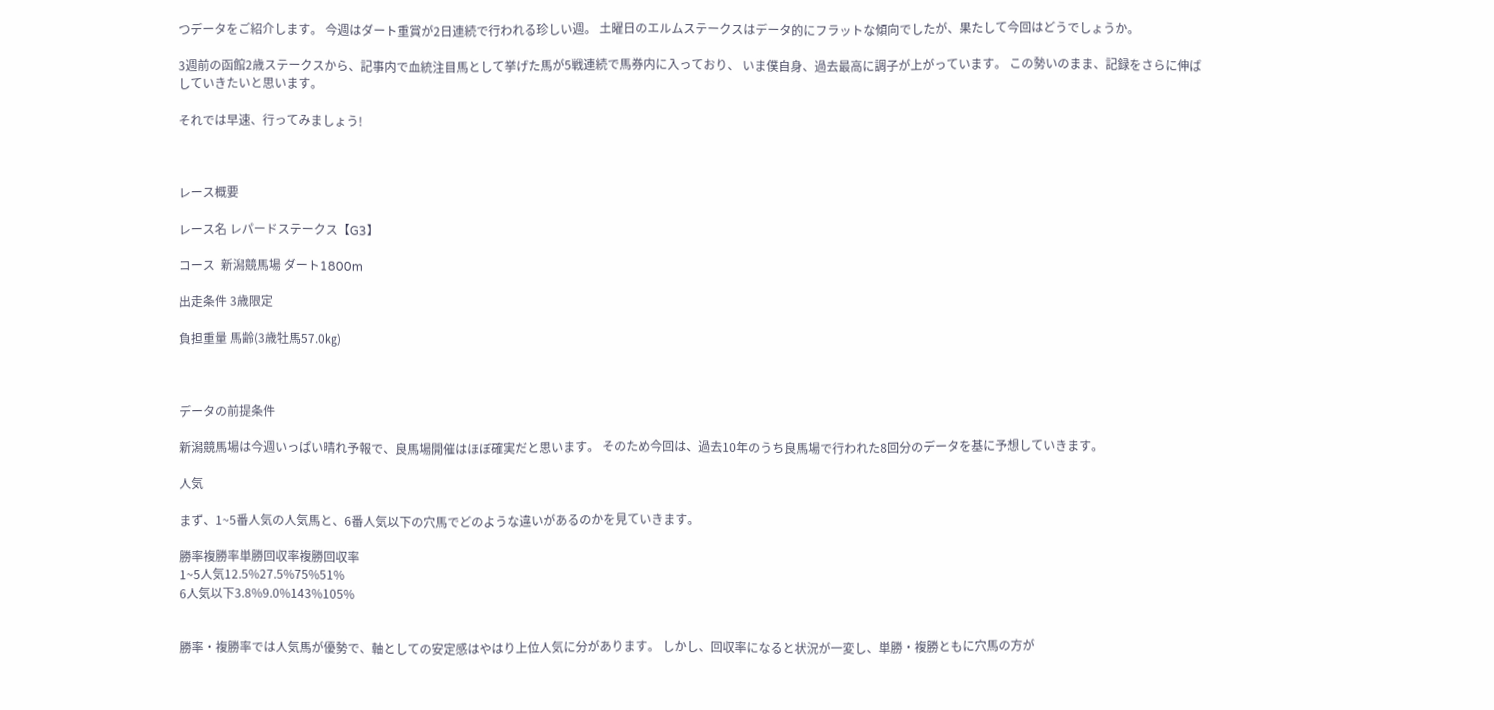つデータをご紹介します。 今週はダート重賞が2日連続で行われる珍しい週。 土曜日のエルムステークスはデータ的にフラットな傾向でしたが、果たして今回はどうでしょうか。

3週前の函館2歳ステークスから、記事内で血統注目馬として挙げた馬が5戦連続で馬券内に入っており、 いま僕自身、過去最高に調子が上がっています。 この勢いのまま、記録をさらに伸ばしていきたいと思います。

それでは早速、行ってみましょう!



レース概要

レース名 レパードステークス【G3】

コース  新潟競馬場 ダート1800m

出走条件 3歳限定

負担重量 馬齢(3歳牡馬57.0㎏)



データの前提条件

新潟競馬場は今週いっぱい晴れ予報で、良馬場開催はほぼ確実だと思います。 そのため今回は、過去10年のうち良馬場で行われた8回分のデータを基に予想していきます。

人気

まず、1~5番人気の人気馬と、6番人気以下の穴馬でどのような違いがあるのかを見ていきます。

勝率複勝率単勝回収率複勝回収率
1~5人気12.5%27.5%75%51%
6人気以下3.8%9.0%143%105%


勝率・複勝率では人気馬が優勢で、軸としての安定感はやはり上位人気に分があります。 しかし、回収率になると状況が一変し、単勝・複勝ともに穴馬の方が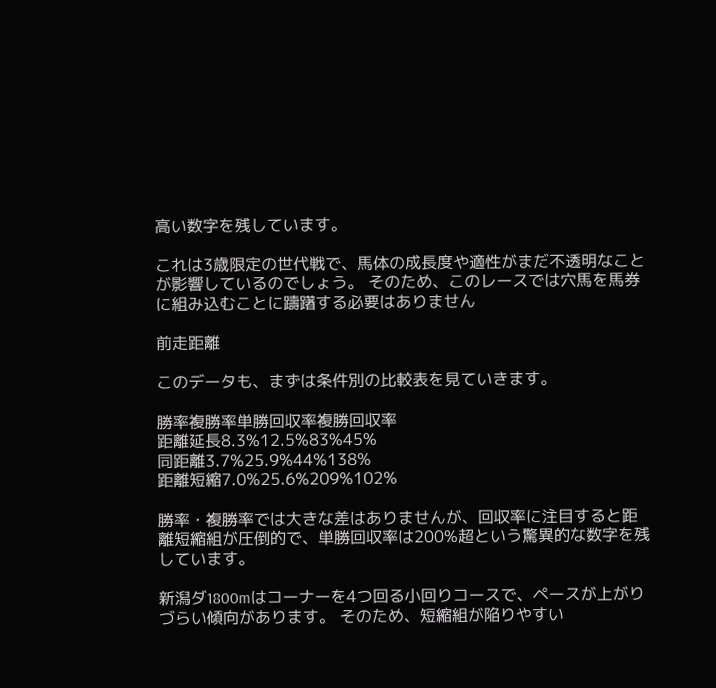高い数字を残しています。

これは3歳限定の世代戦で、馬体の成長度や適性がまだ不透明なことが影響しているのでしょう。 そのため、このレースでは穴馬を馬券に組み込むことに躊躇する必要はありません

前走距離

このデータも、まずは条件別の比較表を見ていきます。

勝率複勝率単勝回収率複勝回収率
距離延長8.3%12.5%83%45%
同距離3.7%25.9%44%138%
距離短縮7.0%25.6%209%102%

勝率・複勝率では大きな差はありませんが、回収率に注目すると距離短縮組が圧倒的で、単勝回収率は200%超という驚異的な数字を残しています。

新潟ダ1800mはコーナーを4つ回る小回りコースで、ペースが上がりづらい傾向があります。 そのため、短縮組が陥りやすい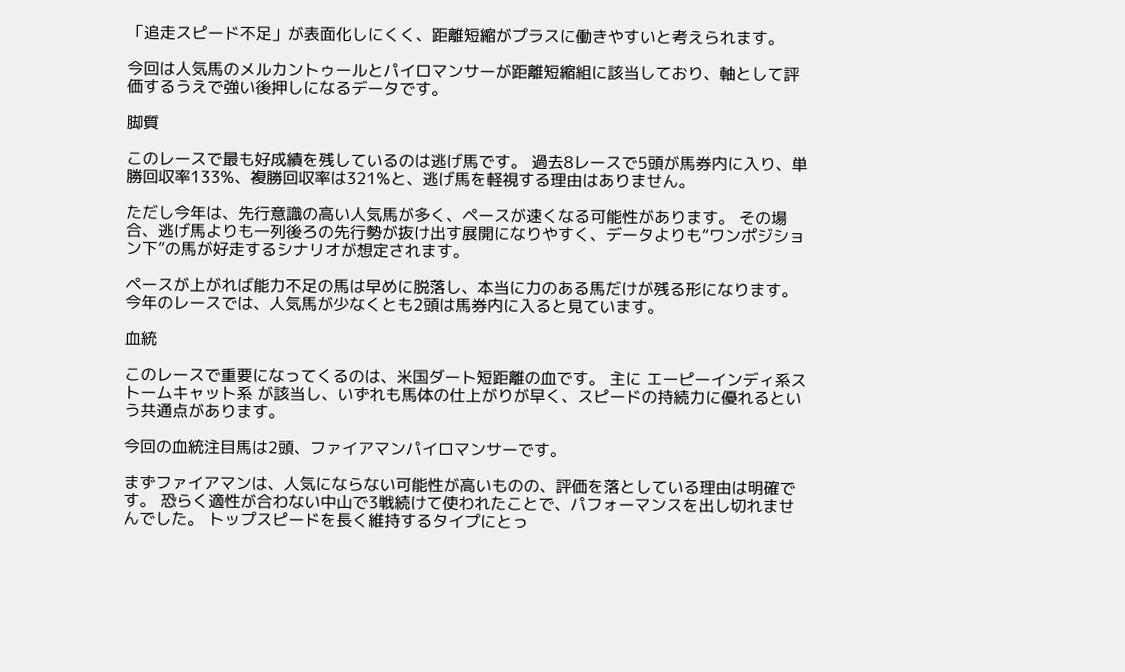「追走スピード不足」が表面化しにくく、距離短縮がプラスに働きやすいと考えられます。

今回は人気馬のメルカントゥールとパイロマンサーが距離短縮組に該当しており、軸として評価するうえで強い後押しになるデータです。

脚質

このレースで最も好成績を残しているのは逃げ馬です。 過去8レースで5頭が馬券内に入り、単勝回収率133%、複勝回収率は321%と、逃げ馬を軽視する理由はありません。

ただし今年は、先行意識の高い人気馬が多く、ペースが速くなる可能性があります。 その場合、逃げ馬よりも一列後ろの先行勢が抜け出す展開になりやすく、データよりも“ワンポジション下”の馬が好走するシナリオが想定されます。

ペースが上がれば能力不足の馬は早めに脱落し、本当に力のある馬だけが残る形になります。 今年のレースでは、人気馬が少なくとも2頭は馬券内に入ると見ています。

血統

このレースで重要になってくるのは、米国ダート短距離の血です。 主に エーピーインディ系ストームキャット系 が該当し、いずれも馬体の仕上がりが早く、スピードの持続力に優れるという共通点があります。

今回の血統注目馬は2頭、ファイアマンパイロマンサーです。

まずファイアマンは、人気にならない可能性が高いものの、評価を落としている理由は明確です。 恐らく適性が合わない中山で3戦続けて使われたことで、パフォーマンスを出し切れませんでした。 トップスピードを長く維持するタイプにとっ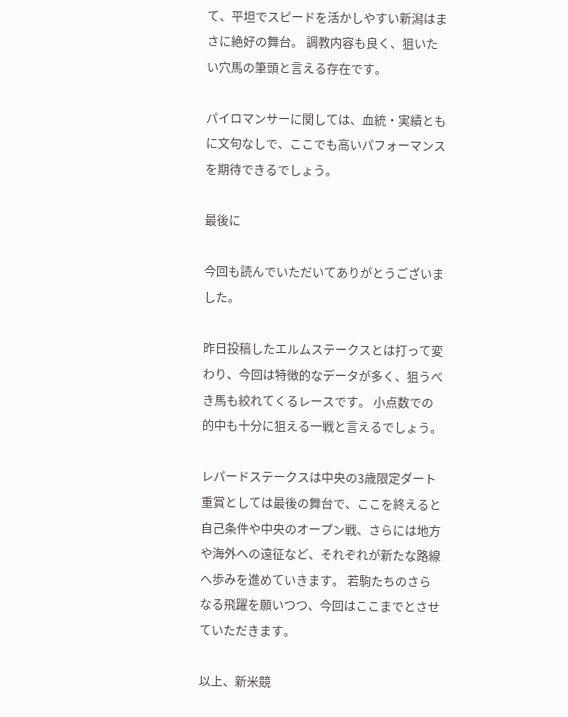て、平坦でスピードを活かしやすい新潟はまさに絶好の舞台。 調教内容も良く、狙いたい穴馬の筆頭と言える存在です。

パイロマンサーに関しては、血統・実績ともに文句なしで、ここでも高いパフォーマンスを期待できるでしょう。

最後に

今回も読んでいただいてありがとうございました。

昨日投稿したエルムステークスとは打って変わり、今回は特徴的なデータが多く、狙うべき馬も絞れてくるレースです。 小点数での的中も十分に狙える一戦と言えるでしょう。

レパードステークスは中央の3歳限定ダート重賞としては最後の舞台で、ここを終えると自己条件や中央のオープン戦、さらには地方や海外への遠征など、それぞれが新たな路線へ歩みを進めていきます。 若駒たちのさらなる飛躍を願いつつ、今回はここまでとさせていただきます。

以上、新米競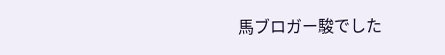馬ブロガー駿でした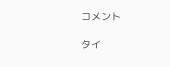コメント

タイ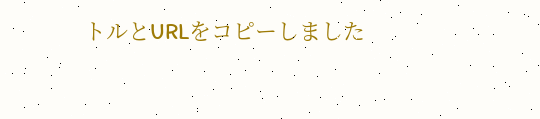トルとURLをコピーしました